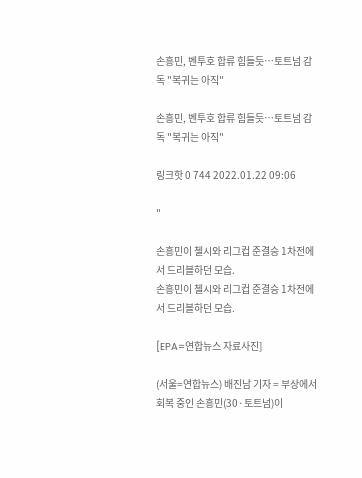손흥민, 벤투호 합류 힘들듯…토트넘 감독 "복귀는 아직"

손흥민, 벤투호 합류 힘들듯…토트넘 감독 "복귀는 아직"

링크핫 0 744 2022.01.22 09:06

"

손흥민이 첼시와 리그컵 준결승 1차전에서 드리블하던 모습.
손흥민이 첼시와 리그컵 준결승 1차전에서 드리블하던 모습.

[EPA=연합뉴스 자료사진]

(서울=연합뉴스) 배진남 기자 = 부상에서 회복 중인 손흥민(30·토트넘)이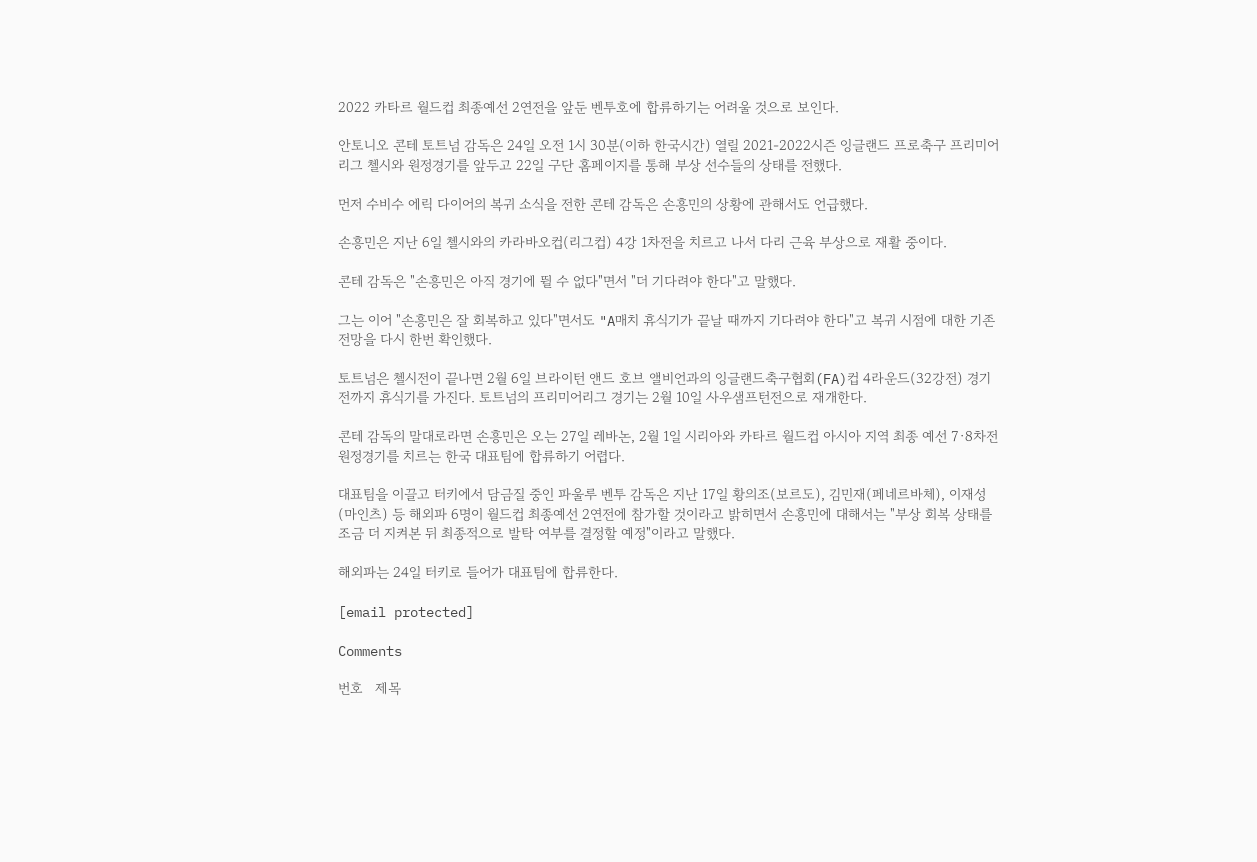2022 카타르 월드컵 최종예선 2연전을 앞둔 벤투호에 합류하기는 어려울 것으로 보인다.

안토니오 콘테 토트넘 감독은 24일 오전 1시 30분(이하 한국시간) 열릴 2021-2022시즌 잉글랜드 프로축구 프리미어리그 첼시와 원정경기를 앞두고 22일 구단 홈페이지를 통해 부상 선수들의 상태를 전했다.

먼저 수비수 에릭 다이어의 복귀 소식을 전한 콘테 감독은 손흥민의 상황에 관해서도 언급했다.

손흥민은 지난 6일 첼시와의 카라바오컵(리그컵) 4강 1차전을 치르고 나서 다리 근육 부상으로 재활 중이다.

콘테 감독은 "손흥민은 아직 경기에 뛸 수 없다"면서 "더 기다려야 한다"고 말했다.

그는 이어 "손흥민은 잘 회복하고 있다"면서도 "A매치 휴식기가 끝날 때까지 기다려야 한다"고 복귀 시점에 대한 기존 전망을 다시 한번 확인했다.

토트넘은 첼시전이 끝나면 2월 6일 브라이턴 앤드 호브 앨비언과의 잉글랜드축구협회(FA)컵 4라운드(32강전) 경기 전까지 휴식기를 가진다. 토트넘의 프리미어리그 경기는 2월 10일 사우샘프턴전으로 재개한다.

콘테 감독의 말대로라면 손흥민은 오는 27일 레바논, 2월 1일 시리아와 카타르 월드컵 아시아 지역 최종 예선 7·8차전 원정경기를 치르는 한국 대표팀에 합류하기 어렵다.

대표팀을 이끌고 터키에서 담금질 중인 파울루 벤투 감독은 지난 17일 황의조(보르도), 김민재(페네르바체), 이재성(마인츠) 등 해외파 6명이 월드컵 최종예선 2연전에 참가할 것이라고 밝히면서 손흥민에 대해서는 "부상 회복 상태를 조금 더 지켜본 뒤 최종적으로 발탁 여부를 결정할 예정"이라고 말했다.

해외파는 24일 터키로 들어가 대표팀에 합류한다.

[email protected]

Comments

번호   제목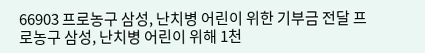66903 프로농구 삼성, 난치병 어린이 위한 기부금 전달 프로농구 삼성, 난치병 어린이 위해 1천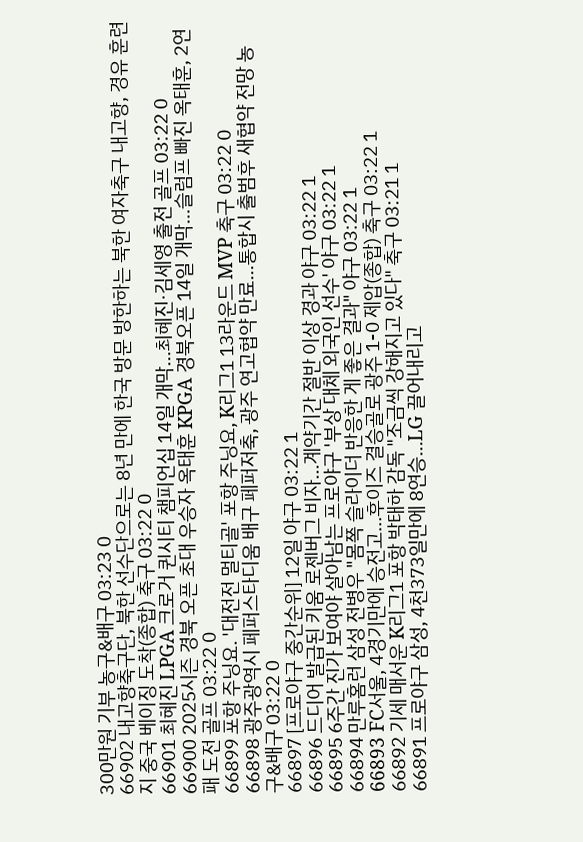300만원 기부 농구&배구 03:23 0
66902 내고향축구단, 북한 선수단으로는 8년 만에 한국 방문 방한하는 북한 여자축구 내고향, 경유 훈련지 중국 베이징 도착(종합) 축구 03:22 0
66901 최혜진 LPGA 크로거 퀸시티 챔피언십 14일 개막…최혜진·김세영 출전 골프 03:22 0
66900 2025시즌 경북 오픈 초대 우승자 옥태훈 KPGA 경북오픈 14일 개막…슬럼프 빠진 옥태훈, 2연패 도전 골프 03:22 0
66899 포항 주닝요. '대전전 멀티골' 포항 주닝요, K리그1 13라운드 MVP 축구 03:22 0
66898 광주광역시 페퍼스타디움 배구 페퍼저축, 광주 연고협약 만료…통합시 출범후 새협약 전망 농구&배구 03:22 0
66897 [프로야구 중간순위] 12일 야구 03:22 1
66896 드디어 발급된 키움 로젠버그 비자…계약기간 절반 이상 경과 야구 03:22 1
66895 6주간 진가 보여야 살아남는 프로야구 '부상 대체 외국인 선수' 야구 03:22 1
66894 만루홈런 삼성 전병우 "몸쪽 슬라이더 반응한 게 좋은 결과" 야구 03:22 1
66893 FC서울, 4경기만에 승전고…후이즈 결승골로 광주 1-0 제압(종합) 축구 03:22 1
66892 기세 매서운 K리그1 포항 박태하 감독 "조금씩 강해지고 있다" 축구 03:21 1
66891 프로야구 삼성, 4천373일만에 8연승…LG 끌어내리고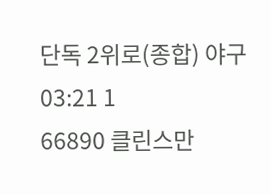단독 2위로(종합) 야구 03:21 1
66890 클린스만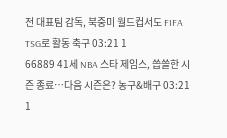전 대표팀 감독, 북중미 월드컵서도 FIFA TSG로 활동 축구 03:21 1
66889 41세 NBA 스타 제임스, 씁쓸한 시즌 종료…다음 시즌은? 농구&배구 03:21 1